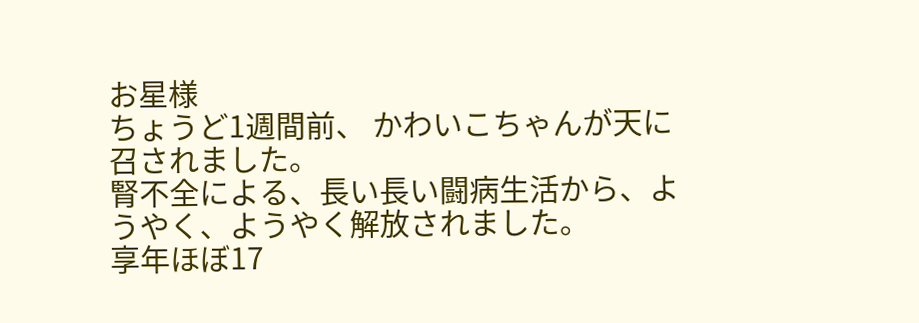お星様
ちょうど1週間前、 かわいこちゃんが天に召されました。
腎不全による、長い長い闘病生活から、ようやく、ようやく解放されました。
享年ほぼ17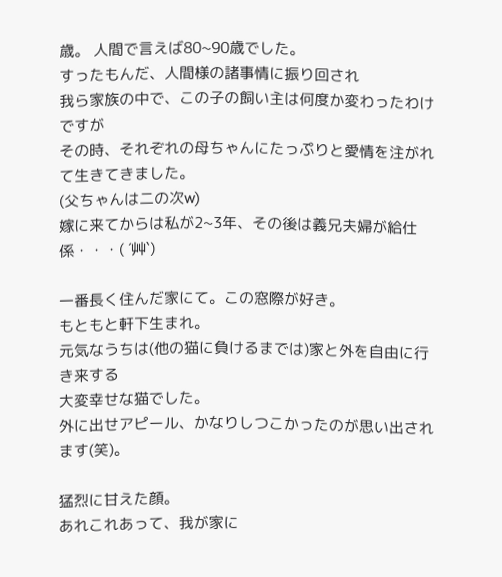歳。 人間で言えば80~90歳でした。
すったもんだ、人間様の諸事情に振り回され
我ら家族の中で、この子の飼い主は何度か変わったわけですが
その時、それぞれの母ちゃんにたっぷりと愛情を注がれて生きてきました。
(父ちゃんは二の次w)
嫁に来てからは私が2~3年、その後は義兄夫婦が給仕係・・・( ´艸`)

一番長く住んだ家にて。この窓際が好き。
もともと軒下生まれ。
元気なうちは(他の猫に負けるまでは)家と外を自由に行き来する
大変幸せな猫でした。
外に出せアピール、かなりしつこかったのが思い出されます(笑)。

猛烈に甘えた顔。
あれこれあって、我が家に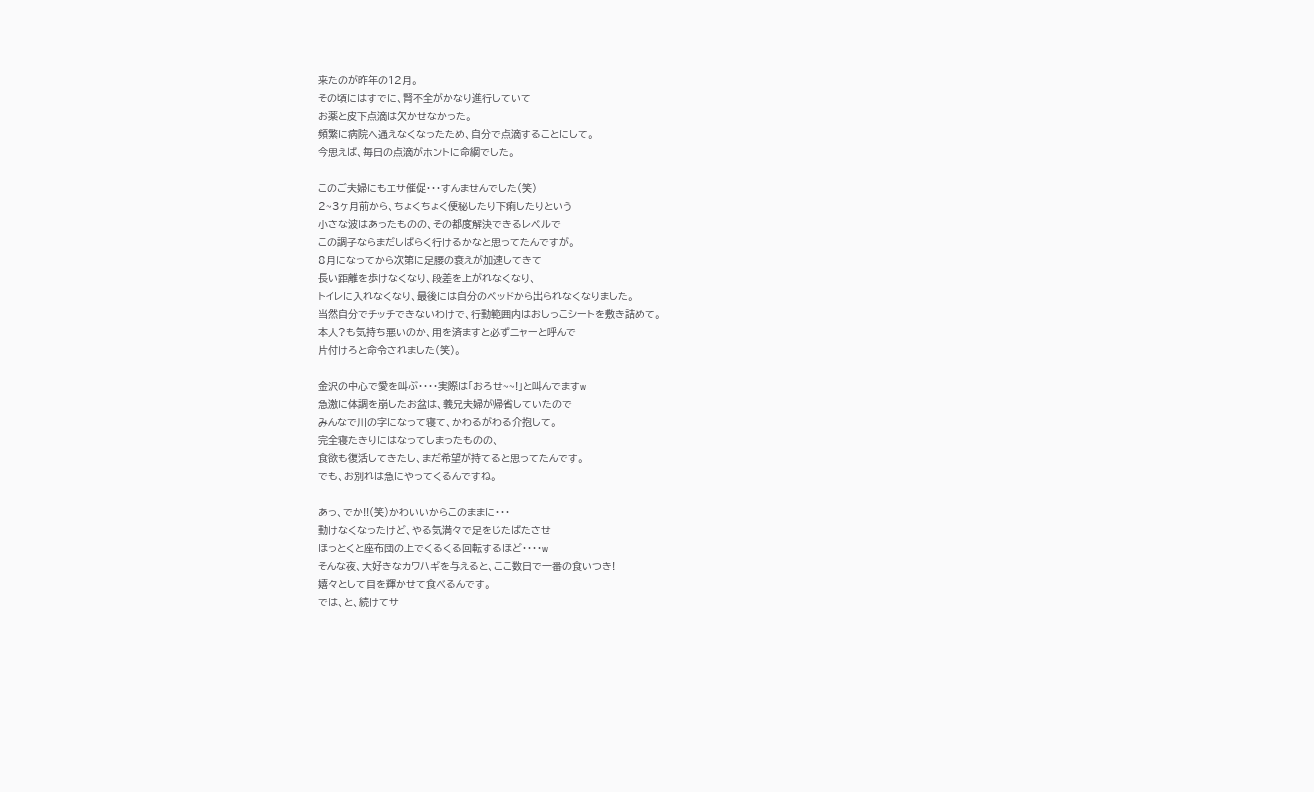来たのが昨年の12月。
その頃にはすでに、腎不全がかなり進行していて
お薬と皮下点滴は欠かせなかった。
頻繁に病院へ通えなくなったため、自分で点滴することにして。
今思えば、毎日の点滴がホントに命綱でした。

このご夫婦にもエサ催促・・・すんませんでした(笑)
2~3ヶ月前から、ちょくちょく便秘したり下痢したりという
小さな波はあったものの、その都度解決できるレベルで
この調子ならまだしばらく行けるかなと思ってたんですが。
8月になってから次第に足腰の衰えが加速してきて
長い距離を歩けなくなり、段差を上がれなくなり、
トイレに入れなくなり、最後には自分のベッドから出られなくなりました。
当然自分でチッチできないわけで、行動範囲内はおしっこシートを敷き詰めて。
本人?も気持ち悪いのか、用を済ますと必ずニャーと呼んで
片付けろと命令されました(笑)。

金沢の中心で愛を叫ぶ・・・・実際は「おろせ~~!」と叫んでますw
急激に体調を崩したお盆は、義兄夫婦が帰省していたので
みんなで川の字になって寝て、かわるがわる介抱して。
完全寝たきりにはなってしまったものの、
食欲も復活してきたし、まだ希望が持てると思ってたんです。
でも、お別れは急にやってくるんですね。

あっ、でか!!(笑)かわいいからこのままに・・・
動けなくなったけど、やる気満々で足をじたばたさせ
ほっとくと座布団の上でくるくる回転するほど・・・・w
そんな夜、大好きなカワハギを与えると、ここ数日で一番の食いつき!
嬉々として目を輝かせて食べるんです。
では、と、続けてサ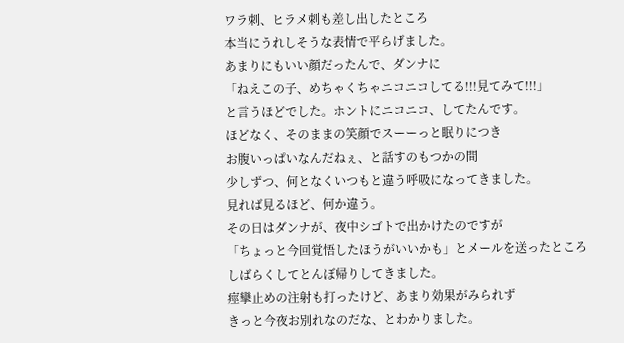ワラ刺、ヒラメ刺も差し出したところ
本当にうれしそうな表情で平らげました。
あまりにもいい顔だったんで、ダンナに
「ねえこの子、めちゃくちゃニコニコしてる!!!見てみて!!!」
と言うほどでした。ホントにニコニコ、してたんです。
ほどなく、そのままの笑顔でスーーっと眠りにつき
お腹いっぱいなんだねぇ、と話すのもつかの間
少しずつ、何となくいつもと違う呼吸になってきました。
見れば見るほど、何か違う。
その日はダンナが、夜中シゴトで出かけたのですが
「ちょっと今回覚悟したほうがいいかも」とメールを送ったところ
しばらくしてとんぼ帰りしてきました。
痙攣止めの注射も打ったけど、あまり効果がみられず
きっと今夜お別れなのだな、とわかりました。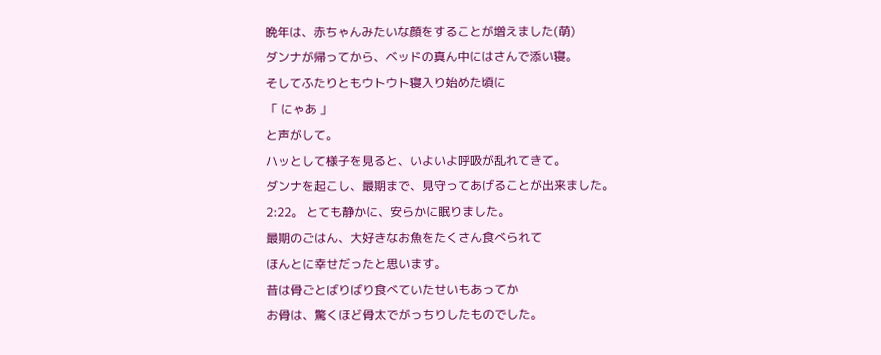晩年は、赤ちゃんみたいな顔をすることが増えました(萌)
ダンナが帰ってから、ベッドの真ん中にはさんで添い寝。
そしてふたりともウトウト寝入り始めた頃に
「 にゃあ 」
と声がして。
ハッとして様子を見ると、いよいよ呼吸が乱れてきて。
ダンナを起こし、最期まで、見守ってあげることが出来ました。
2:22。 とても静かに、安らかに眠りました。
最期のごはん、大好きなお魚をたくさん食べられて
ほんとに幸せだったと思います。
昔は骨ごとばりばり食べていたせいもあってか
お骨は、驚くほど骨太でがっちりしたものでした。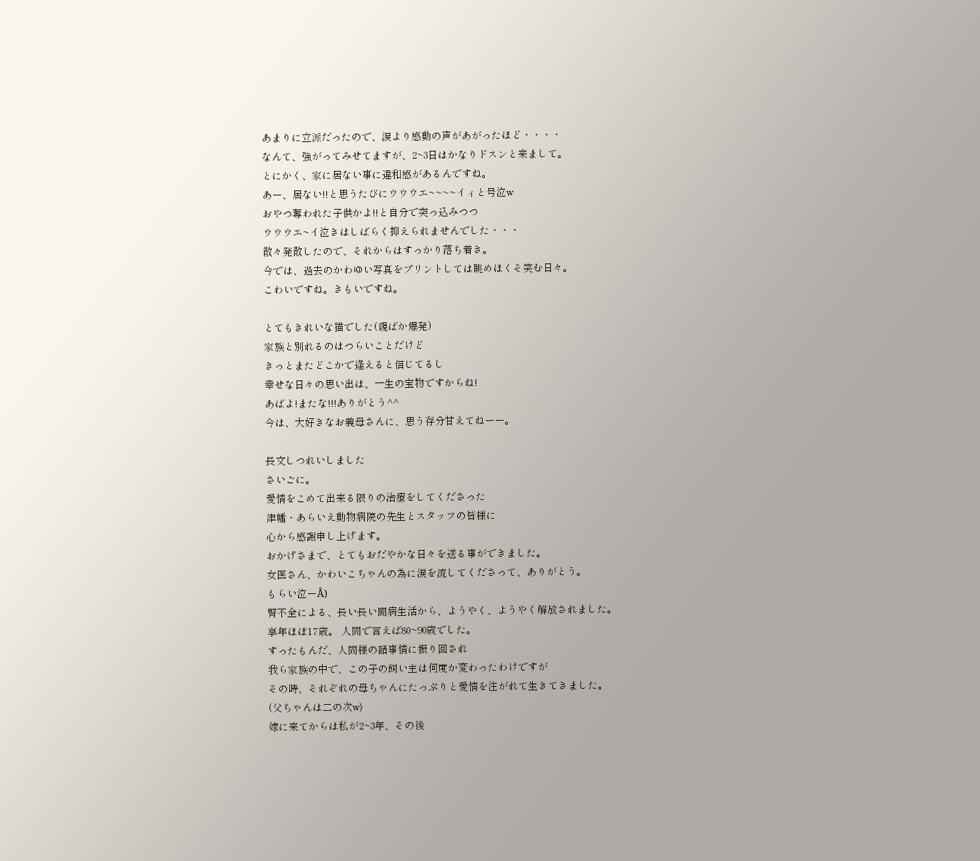あまりに立派だったので、涙より感動の声があがったほど・・・・
なんて、強がってみせてますが、2~3日はかなりドスンと来まして。
とにかく、家に居ない事に違和感があるんですね。
あー、居ない!!と思うたびにウウウエ~~~~イィと号泣w
おやつ奪われた子供かよ!!と自分で突っ込みつつ
ウウウエ~イ泣きはしばらく抑えられませんでした・・・
散々発散したので、それからはすっかり落ち着き。
今では、過去のかわゆい写真をプリントしては眺めほくそ笑む日々。
こわいですね。きもいですね。

とてもきれいな猫でした(親ばか爆発)
家族と別れるのはつらいことだけど
きっとまたどこかで逢えると信じてるし
幸せな日々の思い出は、一生の宝物ですからね!
あばよ!またな!!!ありがとう^^
今は、大好きなお義母さんに、思う存分甘えてねーー。

長文しつれいしました
さいごに。
愛情をこめて出来る限りの治療をしてくださった
津幡・あらいえ動物病院の先生とスタッフの皆様に
心から感謝申し上げます。
おかげさまで、とてもおだやかな日々を送る事ができました。
女医さん、かわいこちゃんの為に涙を流してくださって、ありがとう。
もらい泣ーÅ)
腎不全による、長い長い闘病生活から、ようやく、ようやく解放されました。
享年ほぼ17歳。 人間で言えば80~90歳でした。
すったもんだ、人間様の諸事情に振り回され
我ら家族の中で、この子の飼い主は何度か変わったわけですが
その時、それぞれの母ちゃんにたっぷりと愛情を注がれて生きてきました。
(父ちゃんは二の次w)
嫁に来てからは私が2~3年、その後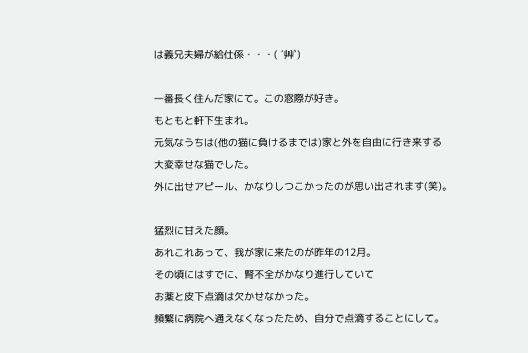は義兄夫婦が給仕係・・・( ´艸`)

一番長く住んだ家にて。この窓際が好き。
もともと軒下生まれ。
元気なうちは(他の猫に負けるまでは)家と外を自由に行き来する
大変幸せな猫でした。
外に出せアピール、かなりしつこかったのが思い出されます(笑)。

猛烈に甘えた顔。
あれこれあって、我が家に来たのが昨年の12月。
その頃にはすでに、腎不全がかなり進行していて
お薬と皮下点滴は欠かせなかった。
頻繁に病院へ通えなくなったため、自分で点滴することにして。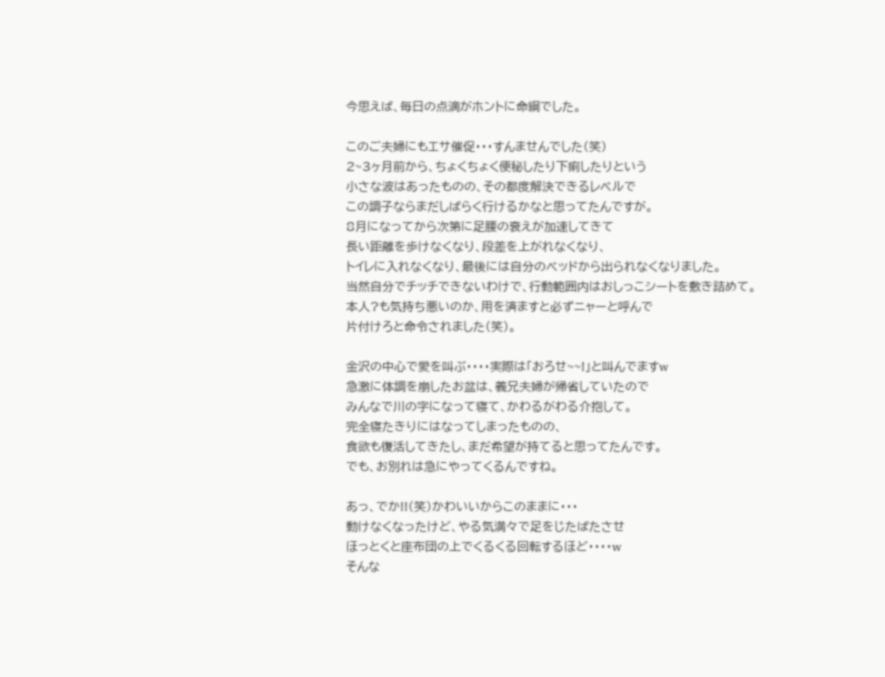今思えば、毎日の点滴がホントに命綱でした。

このご夫婦にもエサ催促・・・すんませんでした(笑)
2~3ヶ月前から、ちょくちょく便秘したり下痢したりという
小さな波はあったものの、その都度解決できるレベルで
この調子ならまだしばらく行けるかなと思ってたんですが。
8月になってから次第に足腰の衰えが加速してきて
長い距離を歩けなくなり、段差を上がれなくなり、
トイレに入れなくなり、最後には自分のベッドから出られなくなりました。
当然自分でチッチできないわけで、行動範囲内はおしっこシートを敷き詰めて。
本人?も気持ち悪いのか、用を済ますと必ずニャーと呼んで
片付けろと命令されました(笑)。

金沢の中心で愛を叫ぶ・・・・実際は「おろせ~~!」と叫んでますw
急激に体調を崩したお盆は、義兄夫婦が帰省していたので
みんなで川の字になって寝て、かわるがわる介抱して。
完全寝たきりにはなってしまったものの、
食欲も復活してきたし、まだ希望が持てると思ってたんです。
でも、お別れは急にやってくるんですね。

あっ、でか!!(笑)かわいいからこのままに・・・
動けなくなったけど、やる気満々で足をじたばたさせ
ほっとくと座布団の上でくるくる回転するほど・・・・w
そんな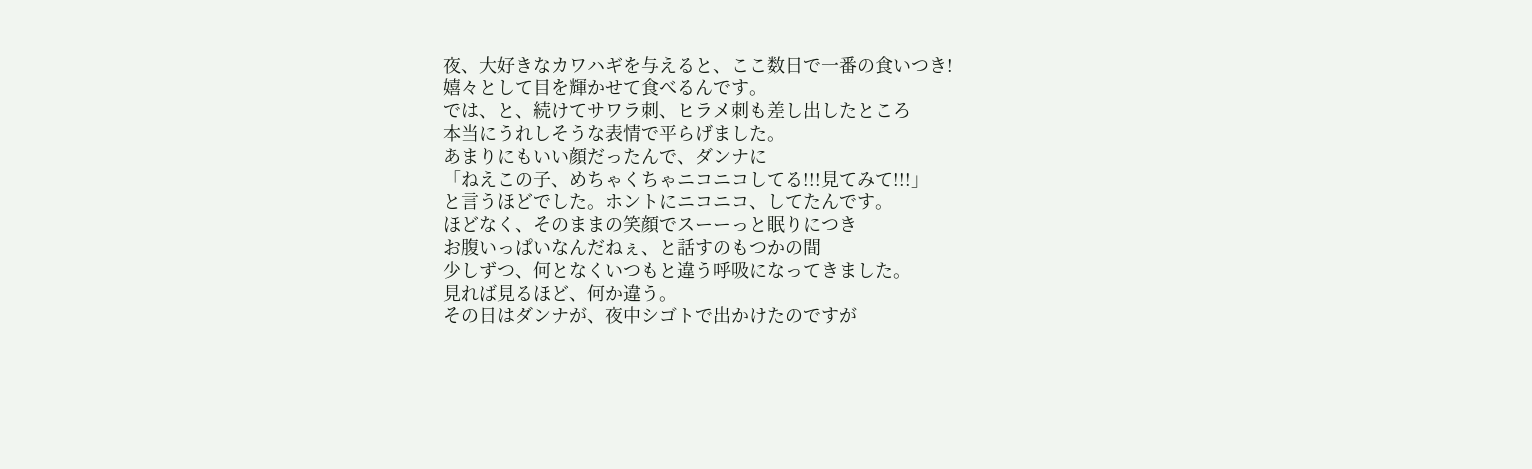夜、大好きなカワハギを与えると、ここ数日で一番の食いつき!
嬉々として目を輝かせて食べるんです。
では、と、続けてサワラ刺、ヒラメ刺も差し出したところ
本当にうれしそうな表情で平らげました。
あまりにもいい顔だったんで、ダンナに
「ねえこの子、めちゃくちゃニコニコしてる!!!見てみて!!!」
と言うほどでした。ホントにニコニコ、してたんです。
ほどなく、そのままの笑顔でスーーっと眠りにつき
お腹いっぱいなんだねぇ、と話すのもつかの間
少しずつ、何となくいつもと違う呼吸になってきました。
見れば見るほど、何か違う。
その日はダンナが、夜中シゴトで出かけたのですが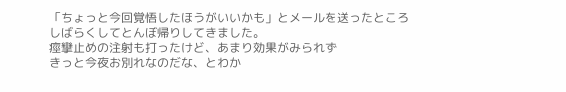「ちょっと今回覚悟したほうがいいかも」とメールを送ったところ
しばらくしてとんぼ帰りしてきました。
痙攣止めの注射も打ったけど、あまり効果がみられず
きっと今夜お別れなのだな、とわか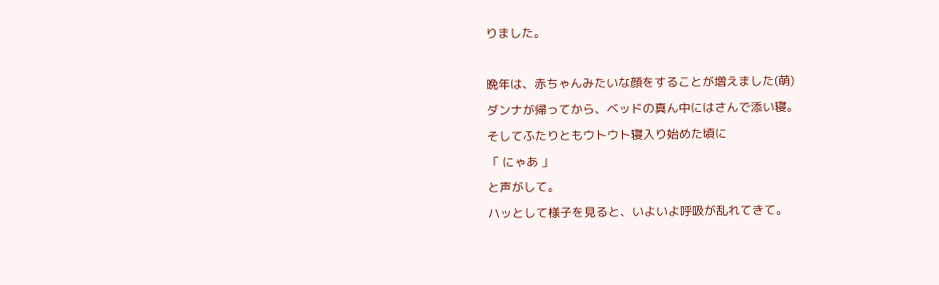りました。

晩年は、赤ちゃんみたいな顔をすることが増えました(萌)
ダンナが帰ってから、ベッドの真ん中にはさんで添い寝。
そしてふたりともウトウト寝入り始めた頃に
「 にゃあ 」
と声がして。
ハッとして様子を見ると、いよいよ呼吸が乱れてきて。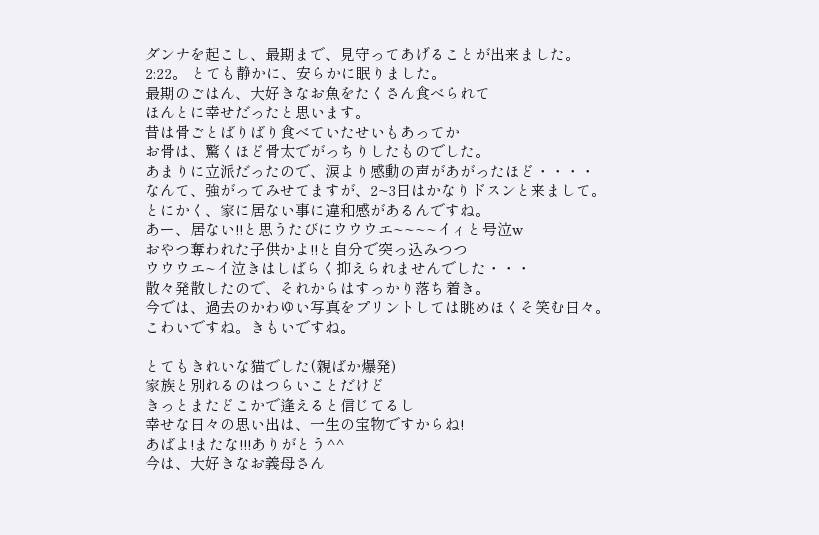ダンナを起こし、最期まで、見守ってあげることが出来ました。
2:22。 とても静かに、安らかに眠りました。
最期のごはん、大好きなお魚をたくさん食べられて
ほんとに幸せだったと思います。
昔は骨ごとばりばり食べていたせいもあってか
お骨は、驚くほど骨太でがっちりしたものでした。
あまりに立派だったので、涙より感動の声があがったほど・・・・
なんて、強がってみせてますが、2~3日はかなりドスンと来まして。
とにかく、家に居ない事に違和感があるんですね。
あー、居ない!!と思うたびにウウウエ~~~~イィと号泣w
おやつ奪われた子供かよ!!と自分で突っ込みつつ
ウウウエ~イ泣きはしばらく抑えられませんでした・・・
散々発散したので、それからはすっかり落ち着き。
今では、過去のかわゆい写真をプリントしては眺めほくそ笑む日々。
こわいですね。きもいですね。

とてもきれいな猫でした(親ばか爆発)
家族と別れるのはつらいことだけど
きっとまたどこかで逢えると信じてるし
幸せな日々の思い出は、一生の宝物ですからね!
あばよ!またな!!!ありがとう^^
今は、大好きなお義母さん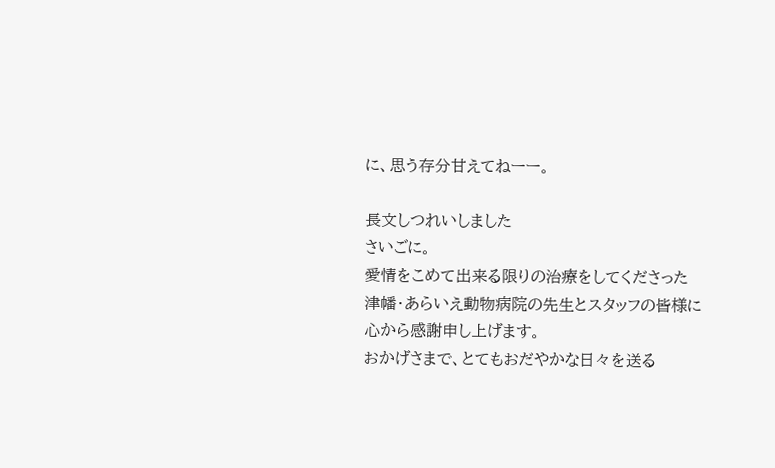に、思う存分甘えてねーー。

長文しつれいしました
さいごに。
愛情をこめて出来る限りの治療をしてくださった
津幡・あらいえ動物病院の先生とスタッフの皆様に
心から感謝申し上げます。
おかげさまで、とてもおだやかな日々を送る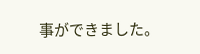事ができました。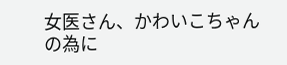女医さん、かわいこちゃんの為に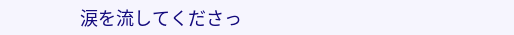涙を流してくださっ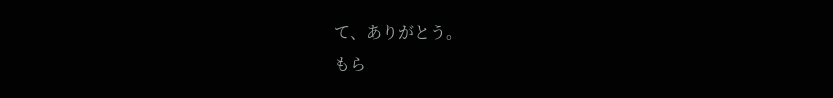て、ありがとう。
もら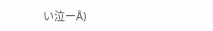い泣ーÅ)